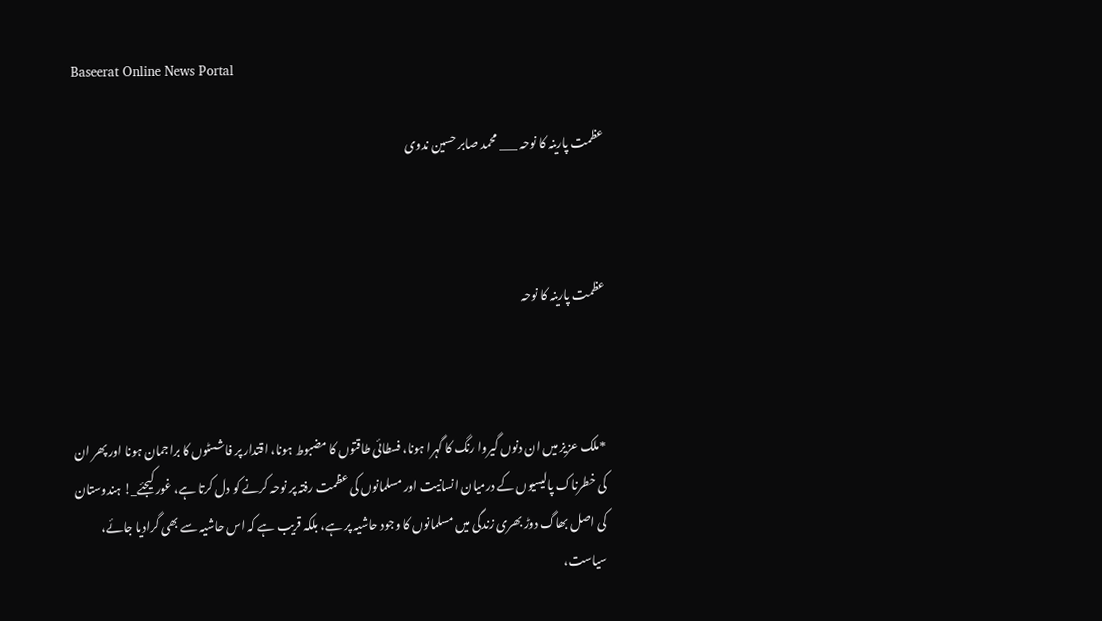Baseerat Online News Portal

عظمت پارینہ کا نوحہ ___ محمد صابر حسین ندوی



عظمت پارینہ کا نوحہ



*ملک عزیز میں ان دنوں گیروا رنگ کا گہرا ہونا، فسطائی طاقتوں کا مضبوط ہونا، اقتدار پر فاشسٹوں کا براجمان ہونا اور پھر ان کی خطرناک پالیسیوں کے درمیان انسانیت اور مسلمانوں کی عظمت رفتہ پر نوحہ کرنے کو دل کرتا ہے، غور کیجئے_! ہندوستان کی اصل بھاگ دوڑ بھری زندگی میں مسلمانوں کا وجود حاشیہ پر ہے، بلکہ قریب ہے کہ اس حاشیہ سے بھی گرادیا جائے، سیاست،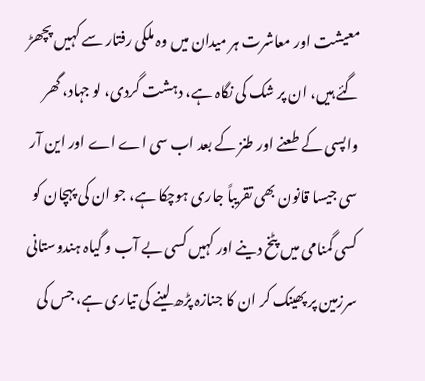معیشت اور معاشرت ہر میدان میں وہ ملکی رفتار سے کہیں پچھڑ گئے ہیں، ان پر شک کی نگاہ ہے، دہشت گردی، لو جہاد، گھر واپسی کے طعنے اور طنز کے بعد اب سی اے اے اور این آر سی جیسا قانون بھی تقریباً جاری ہوچکا ہے، جو ان کی پہچان کو کسی گمنامی میں پٹخ دینے اور کہیں کسی بے آب و گیاہ ہندوستانی سرزمین پر پھینک کر ان کا جنازہ پڑھ لینے کی تیاری ہے، جس کی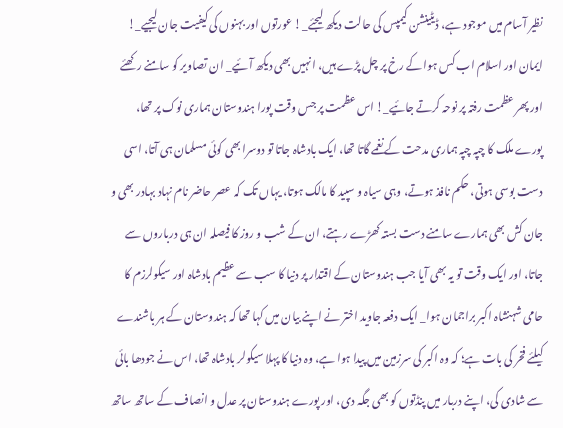نظیر آسام میں موجود ہے، ڈیٹینشن کیمپس کی حالت دیکھ لیجئے_! عورتوں اور بہنوں کی کیفیت جان لیجیے_! ایمان اور اسلام اب کس ہوا کے رخ پر چل پڑے ہیں، انہیں بھی دیکھ آئیے_ ان تصاویر کو سامنے رکھئے اور پھر عظمت رفتہ پر نوحہ کرتے جائیے_! اس عظمت پر جس وقت پورا ہندوستان ہماری نوک پر تھا، پورے ملک کا چپہ چپہ ہماری مدحت کے نغمے گاتا تھا، ایک بادشاہ جاتا تو دوسرا بھی کوئی مسلمان ہی آتا، اسی دست بوسی ہوتی، حکم نافذ ہوتے، وہی سیاہ و سپید کا مالک ہوتا، یہاں تک کہ عصر حاضر نام نہاد بہادر بھی و جان کش بھی ہمارے سامنے دست بستہ کھڑے رہتے، ان کے شب و روز کا فیصلہ ان ہی درباروں سے جاتا، اور ایک وقت تو یہ بھی آیا جب ہندوستان کے اقتدار پر دنیا کا سب سے عظیم بادشاہ اور سیکولرزم کا حامی شہنشاہ اکبر براجمان ہوا_ ایک دفعہ جاوید اختر نے اپنے بیان میں کہا تھا کہ ہندوستان کے ہر باشندے کیلئے فخر کی بات ہے؛ کہ وہ اکبر کی سرزمین میں پیدا ہوا ہے، وہ دنیا کا پہلا سیکولر بادشاہ تھا، اس نے جودھا بائی سے شادی کی، اپنے دربار میں پنڈتوں کو بھی جگہ دی، اور پورے ہندوستان پر عدل و انصاف کے ساتھ ساتھ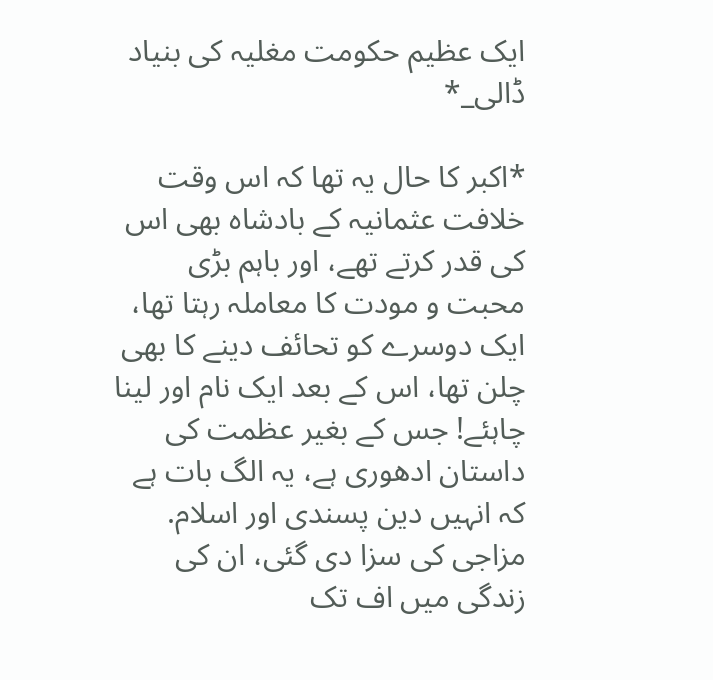ایک عظیم حکومت مغلیہ کی بنیاد ڈالی_*

*اکبر کا حال یہ تھا کہ اس وقت خلافت عثمانیہ کے بادشاہ بھی اس کی قدر کرتے تھے، اور باہم بڑی محبت و مودت کا معاملہ رہتا تھا، ایک دوسرے کو تحائف دینے کا بھی چلن تھا، اس کے بعد ایک نام اور لینا چاہئے! جس کے بغیر عظمت کی داستان ادھوری ہے، یہ الگ بات ہے کہ انہیں دین پسندی اور اسلام. مزاجی کی سزا دی گئی، ان کی زندگی میں اف تک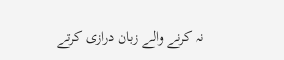نہ کرنے والے زبان درازی کرتے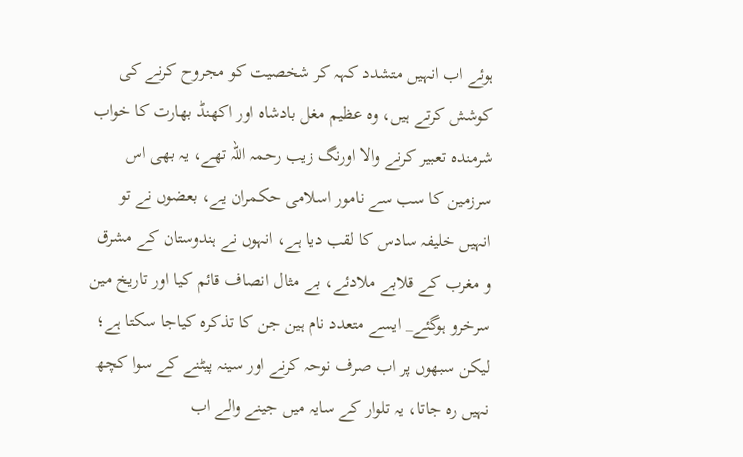ہوئے اب انہیں متشدد کہہ کر شخصیت کو مجروح کرنے کی کوشش کرتے ہیں، وہ عظیم مغل بادشاہ اور اکھنڈ بھارت کا خواب شرمندہ تعبیر کرنے والا اورنگ زیب رحمہ اللہ تھے، یہ بھی اس سرزمین کا سب سے نامور اسلامی حکمران یے، بعضوں نے تو انہیں خلیفہ سادس کا لقب دیا ہے، انہوں نے ہندوستان کے مشرق و مغرب کے قلابے ملادئے، بے مثال انصاف قائم کیا اور تاریخ مین سرخرو ہوگئے_ ایسے متعدد نام ہین جن کا تذکرہ کیاجا سکتا ہے؛ لیکن سبھوں پر اب صرف نوحہ کرنے اور سینہ پیٹنے کے سوا کچھ نہیں رہ جاتا، یہ تلوار کے سایہ میں جینے والے اب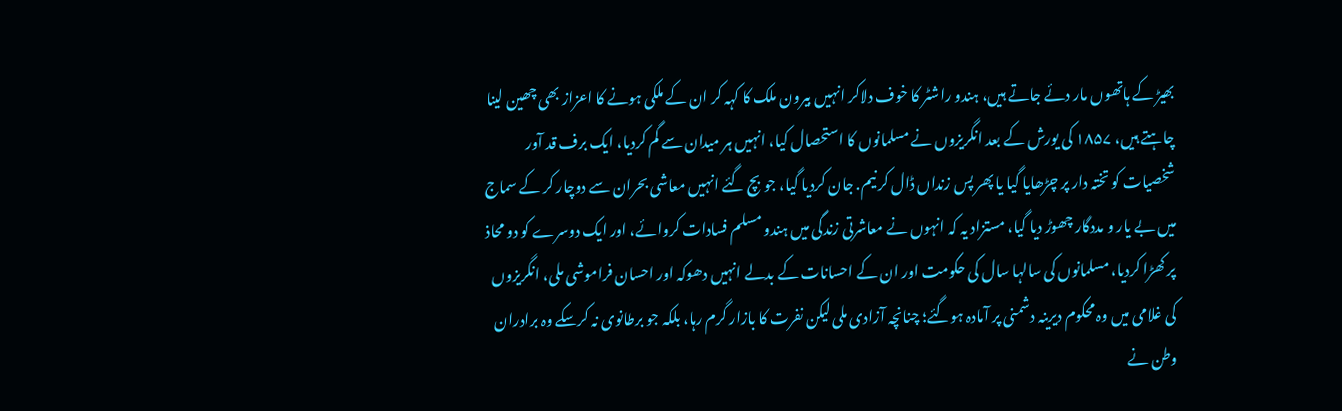بھیڑ کے ہاتھوں مار دئے جاتے ہیں، ہندو راشٹر کا خوف دلاکر انہیں بیرون ملک کا کہہ کر ان کے ملکی ہونے کا اعزاز بھی چھین لینا چاہتے ہیں، ۱۸۵۷ کی یورش کے بعد انگریزوں نے مسلمانوں کا استحصال کیا، انہیں ہر میدان سے گم کردیا، ایک برف قد آور شخصیات کو تختہ دار پر چڑھایا گیا یا پھر پس زنداں ڈال کر نیم. جان کردیا گیا، جو بچ گئے انہیں معاشی بحران سے دوچار کر کے سماج میں بے یار و مددگار چھوڑ دیا گیا، مستزاد یہ کہ انہوں نے معاشرتی زندگی میں ہندو مسلم فسادات کروائے، اور ایک دوسرے کو دو محاذ پر کھڑا کردیا، مسلمانوں کی سالہا سال کی حکومت اور ان کے احسانات کے بدلے انہیں دھوکہ اور احسان فراموشی ملی، انگریزوں کی غلامی میں وہ محکوم دیرینہ دشمنی پر آمادہ ہوگئے؛ چنانچہ آزادی ملی لیکن نفرت کا بازار گرم رہا، بلکہ جو برطانوی نہ کرسکے وہ برادران وطن نے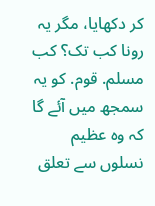کر دکھایا، مگر یہ رونا کب تک؟ کب مسلم. قوم. کو یہ سمجھ میں آئے گا کہ وہ عظیم نسلوں سے تعلق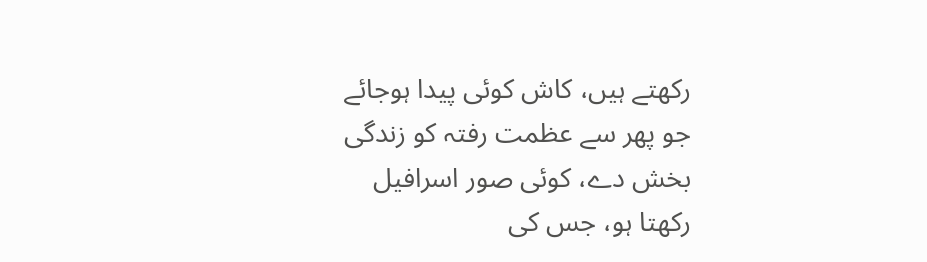رکھتے ہیں، کاش کوئی پیدا ہوجائے جو پھر سے عظمت رفتہ کو زندگی بخش دے، کوئی صور اسرافیل رکھتا ہو، جس کی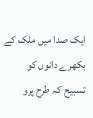ایک صدا میں ملک کے بکھرے دانوں کو تسبیح کہ طرح پرو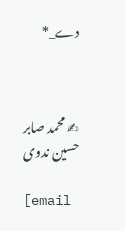دے_*



✍ محمد صابر حسین ندوی

[email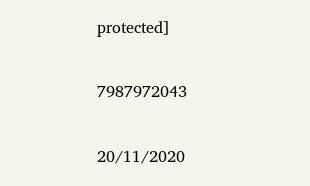protected]

7987972043

20/11/2020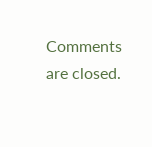Comments are closed.